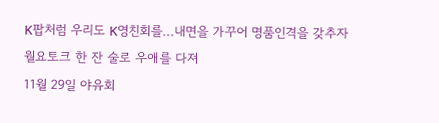K팝처럼 우리도 K영친회를...내면을 가꾸어 명품인격을 갖추자
월요토크 한 잔 술로 우애를 다져
11월 29일 야유회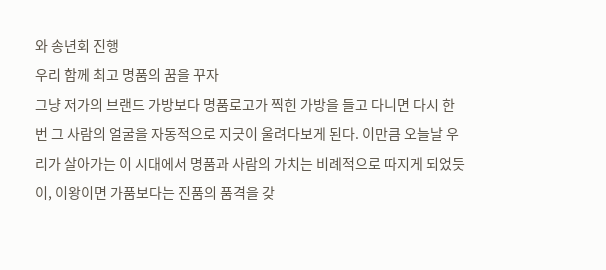와 송년회 진행
우리 함께 최고 명품의 꿈을 꾸자
그냥 저가의 브랜드 가방보다 명품로고가 찍힌 가방을 들고 다니면 다시 한 번 그 사람의 얼굴을 자동적으로 지긋이 울려다보게 된다. 이만큼 오늘날 우리가 살아가는 이 시대에서 명품과 사람의 가치는 비례적으로 따지게 되었듯이, 이왕이면 가품보다는 진품의 품격을 갖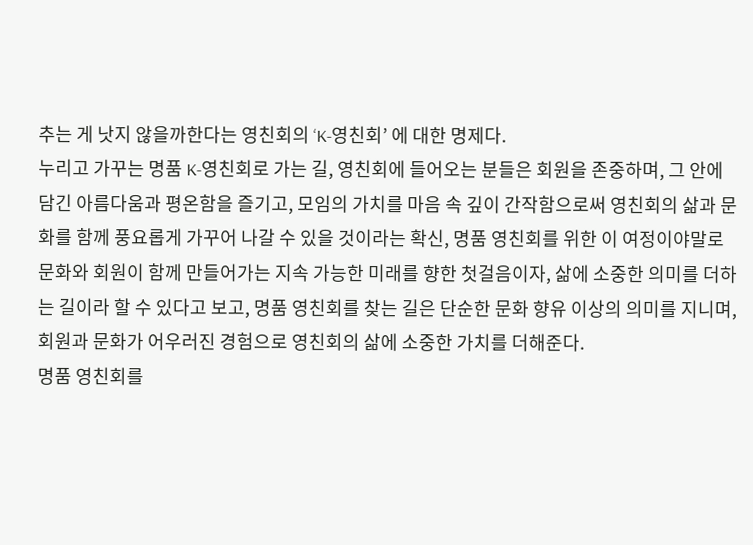추는 게 낫지 않을까한다는 영친회의 ‘K-영친회’ 에 대한 명제다.
누리고 가꾸는 명품 K-영친회로 가는 길, 영친회에 들어오는 분들은 회원을 존중하며, 그 안에 담긴 아름다움과 평온함을 즐기고, 모임의 가치를 마음 속 깊이 간작함으로써 영친회의 삶과 문화를 함께 풍요롭게 가꾸어 나갈 수 있을 것이라는 확신, 명품 영친회를 위한 이 여정이야말로 문화와 회원이 함께 만들어가는 지속 가능한 미래를 향한 첫걸음이자, 삶에 소중한 의미를 더하는 길이라 할 수 있다고 보고, 명품 영친회를 찾는 길은 단순한 문화 향유 이상의 의미를 지니며, 회원과 문화가 어우러진 경험으로 영친회의 삶에 소중한 가치를 더해준다.
명품 영친회를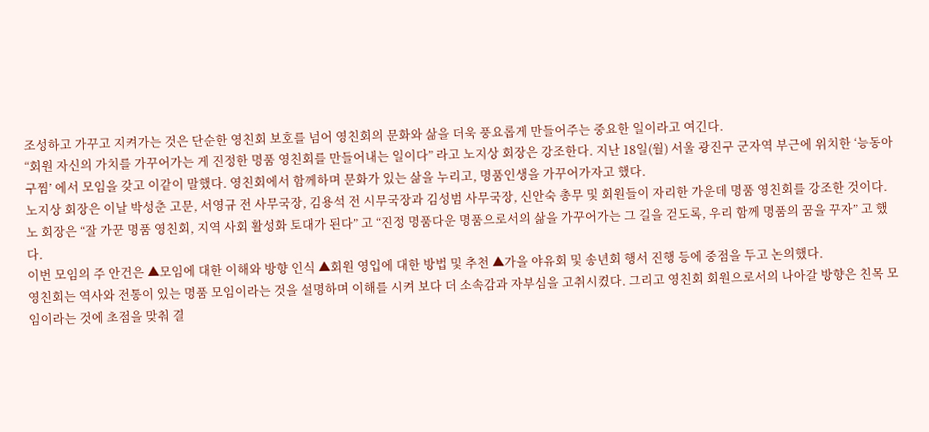조성하고 가꾸고 지켜가는 것은 단순한 영친회 보호를 넘어 영친회의 문화와 삶을 더욱 풍요롭게 만들어주는 중요한 일이라고 여긴다.
“회원 자신의 가치를 가꾸어가는 게 진정한 명품 영친회를 만들어내는 일이다” 라고 노지상 회장은 강조한다. 지난 18일(월) 서울 광진구 군자역 부근에 위치한 ‘능동아구찜’ 에서 모임을 갖고 이같이 말했다. 영친회에서 함께하며 문화가 있는 삶을 누리고, 명품인생을 가꾸어가자고 했다.
노지상 회장은 이날 박성춘 고문, 서영규 전 사무국장, 김용석 전 시무국장과 김성범 사무국장, 신안숙 총무 및 회원들이 자리한 가운데 명품 영친회를 강조한 것이다.
노 회장은 “잘 가꾼 명품 영친회, 지역 사회 활성화 토대가 된다” 고 “진정 명품다운 명품으로서의 삶을 가꾸어가는 그 길을 걷도록, 우리 함께 명품의 꿈을 꾸자” 고 했다.
이번 모임의 주 안건은 ▲모임에 대한 이해와 방향 인식 ▲회원 영입에 대한 방법 및 추천 ▲가을 야유회 및 송년회 행서 진행 등에 중점을 두고 논의했다.
영친회는 역사와 전통이 있는 명품 모임이라는 것을 설명하며 이해를 시켜 보다 더 소속감과 자부심을 고취시켰다. 그리고 영친회 회원으로서의 나아갈 방향은 친목 모임이라는 것에 초점을 맞춰 결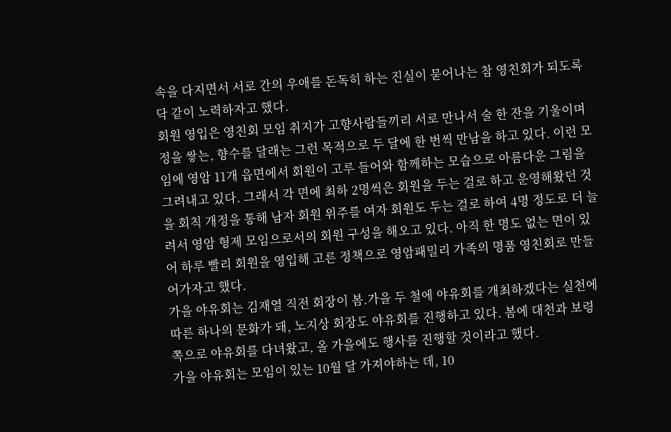속을 다지면서 서로 간의 우애를 돈독히 하는 진실이 묻어나는 참 영친회가 되도록 닥 같이 노력하자고 했다.
회원 영입은 영친회 모임 취지가 고향사람들끼리 서로 만나서 술 한 잔을 기울이며 정을 쌓는, 향수를 달래는 그런 목적으로 두 달에 한 번씩 만남을 하고 있다. 이런 모임에 영암 11개 읍면에서 회원이 고루 들어와 함께하는 모습으로 아름다운 그림을 그려내고 있다. 그래서 각 면에 최하 2명씩은 회원을 두는 걸로 하고 운영해왔던 것을 회칙 개정을 통해 남자 회원 위주를 여자 회원도 두는 걸로 하여 4명 정도로 더 늘려서 영암 형제 모임으로서의 회원 구성을 해오고 있다. 아직 한 명도 없는 면이 있어 하루 빨리 회원을 영입해 고른 정책으로 영암패밀리 가족의 명품 영친회로 만들어가자고 했다.
가을 야유회는 김재열 직전 회장이 봄.가을 두 철에 야유회를 개최하겠다는 실천에 따른 하나의 문화가 돼, 노지상 회장도 야유회를 진행하고 있다. 봄에 대천과 보령 쪽으로 야유회를 다녀왔고, 올 가을에도 행사를 진행할 것이라고 했다.
가을 야유회는 모임이 있는 10월 달 가져야하는 데, 10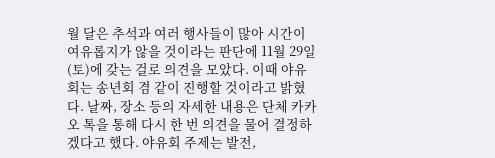월 달은 추석과 여러 행사들이 많아 시간이 여유롭지가 않을 것이라는 판단에 11월 29일(토)에 갖는 걸로 의견을 모았다. 이때 야유회는 송년회 겸 같이 진행할 것이라고 밝혔다. 날짜, 장소 등의 자세한 내용은 단체 카카오 톡을 통해 다시 한 번 의견을 물어 결정하겠다고 했다. 야유회 주제는 발전,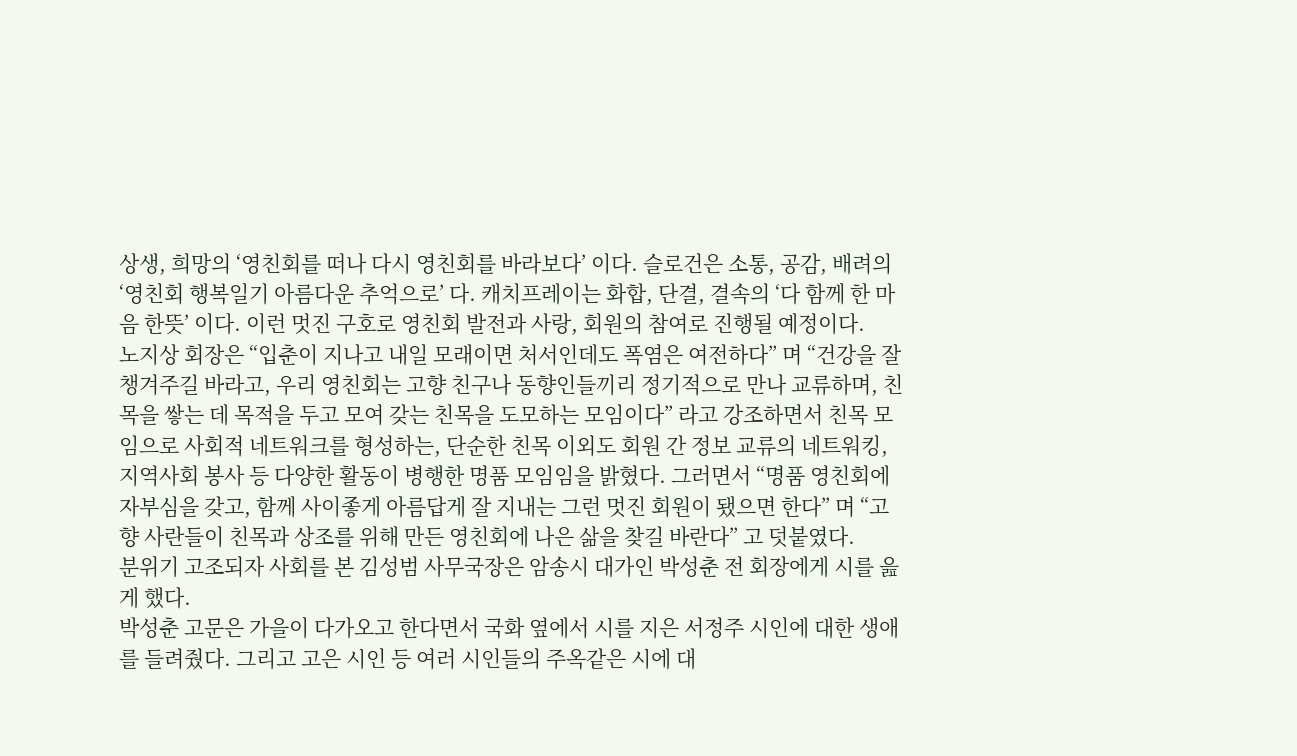상생, 희망의 ‘영친회를 떠나 다시 영친회를 바라보다’ 이다. 슬로건은 소통, 공감, 배려의 ‘영친회 행복일기 아름다운 추억으로’ 다. 캐치프레이는 화합, 단결, 결속의 ‘다 함께 한 마음 한뜻’ 이다. 이런 멋진 구호로 영친회 발전과 사랑, 회원의 참여로 진행될 예정이다.
노지상 회장은 “입춘이 지나고 내일 모래이면 처서인데도 폭염은 여전하다” 며 “건강을 잘 챙겨주길 바라고, 우리 영친회는 고향 친구나 동향인들끼리 정기적으로 만나 교류하며, 친목을 쌓는 데 목적을 두고 모여 갖는 친목을 도모하는 모임이다” 라고 강조하면서 친목 모임으로 사회적 네트워크를 형성하는, 단순한 친목 이외도 회원 간 정보 교류의 네트워킹, 지역사회 봉사 등 다양한 활동이 병행한 명품 모임임을 밝혔다. 그러면서 “명품 영친회에 자부심을 갖고, 함께 사이좋게 아름답게 잘 지내는 그런 멋진 회원이 됐으면 한다” 며 “고향 사란들이 친목과 상조를 위해 만든 영친회에 나은 삶을 찾길 바란다” 고 덧붙였다.
분위기 고조되자 사회를 본 김성범 사무국장은 암송시 대가인 박성춘 전 회장에게 시를 읊게 했다.
박성춘 고문은 가을이 다가오고 한다면서 국화 옆에서 시를 지은 서정주 시인에 대한 생애를 들려줬다. 그리고 고은 시인 등 여러 시인들의 주옥같은 시에 대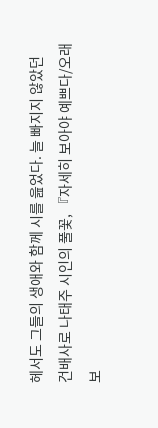헤서도 그들의 생애와 함께 시를 읊었다. 늘 빠지지 않았던 건배사로 나태주 시인의 풀꽃, 『자세히 보아야 예쁘다/오래 보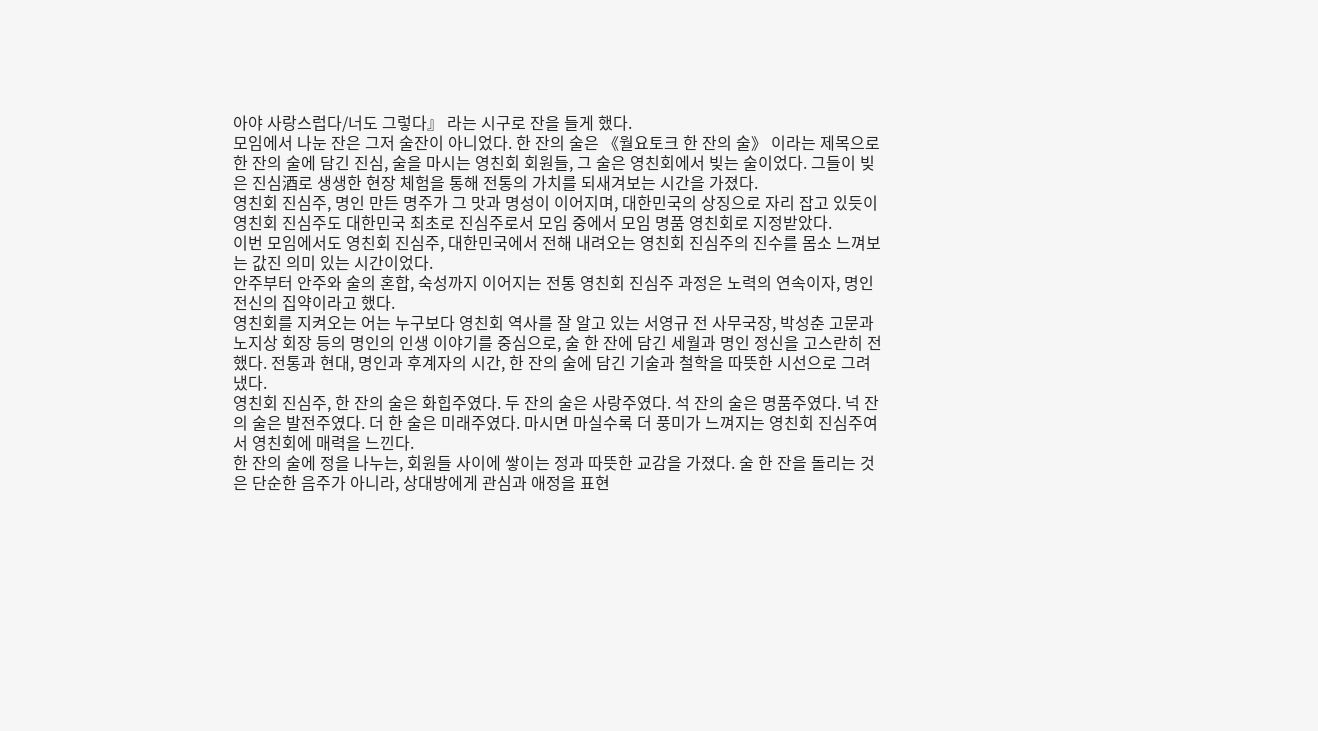아야 사랑스럽다/너도 그렇다』 라는 시구로 잔을 들게 했다.
모임에서 나눈 잔은 그저 술잔이 아니었다. 한 잔의 술은 《월요토크 한 잔의 술》 이라는 제목으로 한 잔의 술에 담긴 진심, 술을 마시는 영친회 회원들, 그 술은 영친회에서 빚는 술이었다. 그들이 빚은 진심酒로 생생한 현장 체험을 통해 전통의 가치를 되새겨보는 시간을 가졌다.
영친회 진심주, 명인 만든 명주가 그 맛과 명성이 이어지며, 대한민국의 상징으로 자리 잡고 있듯이 영친회 진심주도 대한민국 최초로 진심주로서 모임 중에서 모임 명품 영친회로 지정받았다.
이번 모임에서도 영친회 진심주, 대한민국에서 전해 내려오는 영친회 진심주의 진수를 몸소 느껴보는 값진 의미 있는 시간이었다.
안주부터 안주와 술의 혼합, 숙성까지 이어지는 전통 영친회 진심주 과정은 노력의 연속이자, 명인전신의 집약이라고 했다.
영친회를 지켜오는 어는 누구보다 영친회 역사를 잘 알고 있는 서영규 전 사무국장, 박성춘 고문과 노지상 회장 등의 명인의 인생 이야기를 중심으로, 술 한 잔에 담긴 세월과 명인 정신을 고스란히 전했다. 전통과 현대, 명인과 후계자의 시간, 한 잔의 술에 담긴 기술과 철학을 따뜻한 시선으로 그려냈다.
영친회 진심주, 한 잔의 술은 화힙주였다. 두 잔의 술은 사랑주였다. 석 잔의 술은 명품주였다. 넉 잔의 술은 발전주였다. 더 한 술은 미래주였다. 마시면 마실수록 더 풍미가 느껴지는 영친회 진심주여서 영친회에 매력을 느낀다.
한 잔의 술에 정을 나누는, 회원들 사이에 쌓이는 정과 따뜻한 교감을 가졌다. 술 한 잔을 돌리는 것은 단순한 음주가 아니라, 상대방에게 관심과 애정을 표현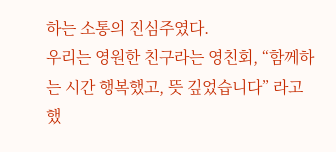하는 소통의 진심주였다.
우리는 영원한 친구라는 영친회, “함께하는 시간 행복했고, 뜻 깊었습니다” 라고 했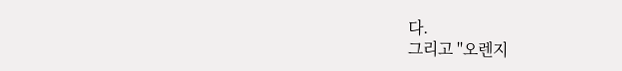다.
그리고 ''오렌지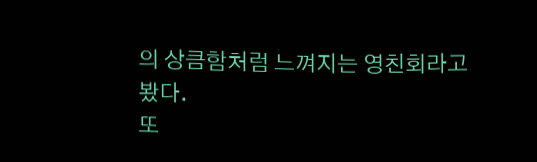의 상큼함처럼 느껴지는 영친회라고 봤다.
또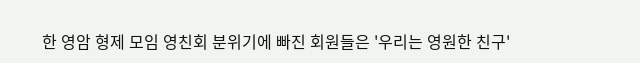한 영암 형제 모임 영친회 분위기에 빠진 회원들은 '우리는 영원한 친구'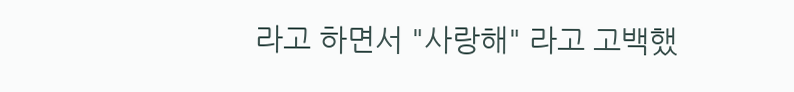라고 하면서 "사랑해" 라고 고백했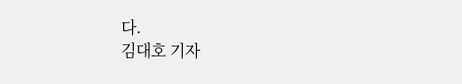다.
김대호 기자